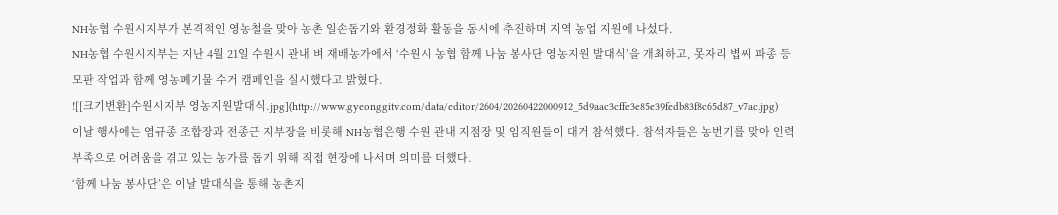NH농협 수원시지부가 본격적인 영농철을 맞아 농촌 일손돕기와 환경정화 활동을 동시에 추진하며 지역 농업 지원에 나섰다.
NH농협 수원시지부는 지난 4월 21일 수원시 관내 벼 재배농가에서 ‘수원시 농협 함께 나눔 봉사단 영농지원 발대식’을 개최하고, 못자리 볍씨 파종 등 모판 작업과 함께 영농폐기물 수거 캠페인을 실시했다고 밝혔다.
![[크기변환]수원시지부 영농지원발대식.jpg](http://www.gyeonggitv.com/data/editor/2604/20260422000912_5d9aac3cffe3e85e39fedb83f8c65d87_v7ac.jpg)
이날 행사에는 염규종 조합장과 전종근 지부장을 비롯해 NH농협은행 수원 관내 지점장 및 임직원들이 대거 참석했다. 참석자들은 농번기를 맞아 인력 부족으로 어려움을 겪고 있는 농가를 돕기 위해 직접 현장에 나서며 의미를 더했다.
‘함께 나눔 봉사단’은 이날 발대식을 통해 농촌지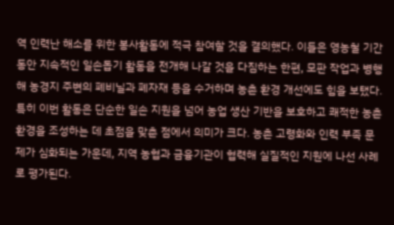역 인력난 해소를 위한 봉사활동에 적극 참여할 것을 결의했다. 이들은 영농철 기간 동안 지속적인 일손돕기 활동을 전개해 나갈 것을 다짐하는 한편, 모판 작업과 병행해 농경지 주변의 폐비닐과 폐자재 등을 수거하며 농촌 환경 개선에도 힘을 보탰다.
특히 이번 활동은 단순한 일손 지원을 넘어 농업 생산 기반을 보호하고 쾌적한 농촌 환경을 조성하는 데 초점을 맞춘 점에서 의미가 크다. 농촌 고령화와 인력 부족 문제가 심화되는 가운데, 지역 농협과 금융기관이 협력해 실질적인 지원에 나선 사례로 평가된다.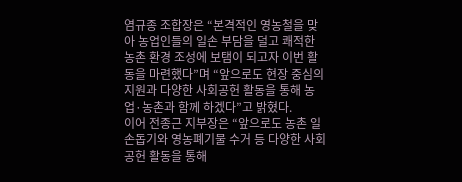염규종 조합장은 “본격적인 영농철을 맞아 농업인들의 일손 부담을 덜고 쾌적한 농촌 환경 조성에 보탬이 되고자 이번 활동을 마련했다”며 “앞으로도 현장 중심의 지원과 다양한 사회공헌 활동을 통해 농업·농촌과 함께 하겠다”고 밝혔다.
이어 전종근 지부장은 “앞으로도 농촌 일손돕기와 영농폐기물 수거 등 다양한 사회공헌 활동을 통해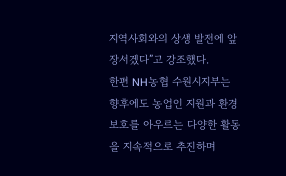지역사회와의 상생 발전에 앞장서겠다”고 강조했다.
한편 NH농협 수원시지부는 향후에도 농업인 지원과 환경 보호를 아우르는 다양한 활동을 지속적으로 추진하며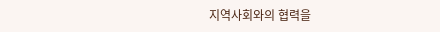지역사회와의 협력을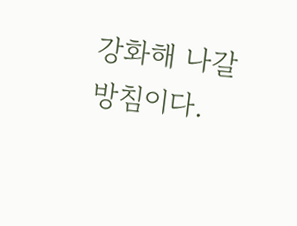강화해 나갈 방침이다.